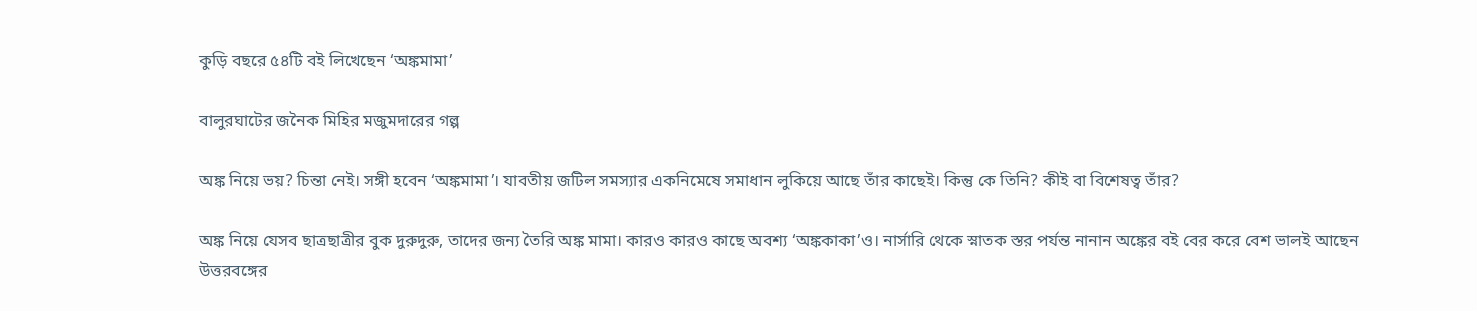কুড়ি বছরে ৫৪টি বই লিখেছেন ‘অঙ্কমামা’

বালুরঘাটের জনৈক মিহির মজুমদারের গল্প

অঙ্ক নিয়ে ভয়? চিন্তা নেই। সঙ্গী হবেন ‘অঙ্কমামা’। যাবতীয় জটিল সমস্যার একনিমেষে সমাধান লুকিয়ে আছে তাঁর কাছেই। কিন্তু কে তিনি? কীই বা বিশেষত্ব তাঁর?

অঙ্ক নিয়ে যেসব ছাত্রছাত্রীর বুক দুরুদুরু, তাদের জন্য তৈরি অঙ্ক মামা। কারও কারও কাছে অবশ্য ‘অঙ্ককাকা’ও। নার্সারি থেকে স্নাতক স্তর পর্যন্ত নানান অঙ্কের বই বের করে বেশ ভালই আছেন উত্তরবঙ্গের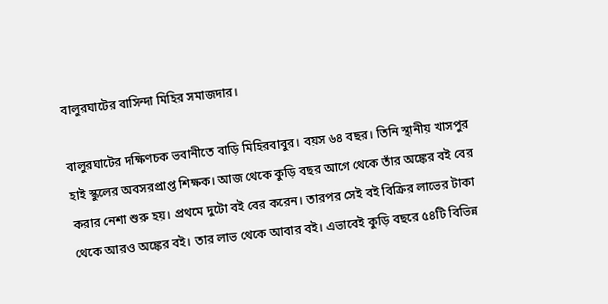বালুরঘাটের বাসিন্দা মিহির সমাজদার।

বালুরঘাটের দক্ষিণচক ভবানীতে বাড়ি মিহিরবাবুর। বয়স ৬৪ বছর। তিনি স্থানীয় খাসপুর হাই স্কুলের অবসরপ্রাপ্ত শিক্ষক। আজ থেকে কুড়ি বছর আগে থেকে তাঁর অঙ্কের বই বের করার নেশা শুরু হয়। প্রথমে দুটো বই বের করেন। তারপর সেই বই বিক্রির লাভের টাকা থেকে আরও অঙ্কের বই। তার লাভ থেকে আবার বই। এভাবেই কুড়ি বছরে ৫৪টি বিভিন্ন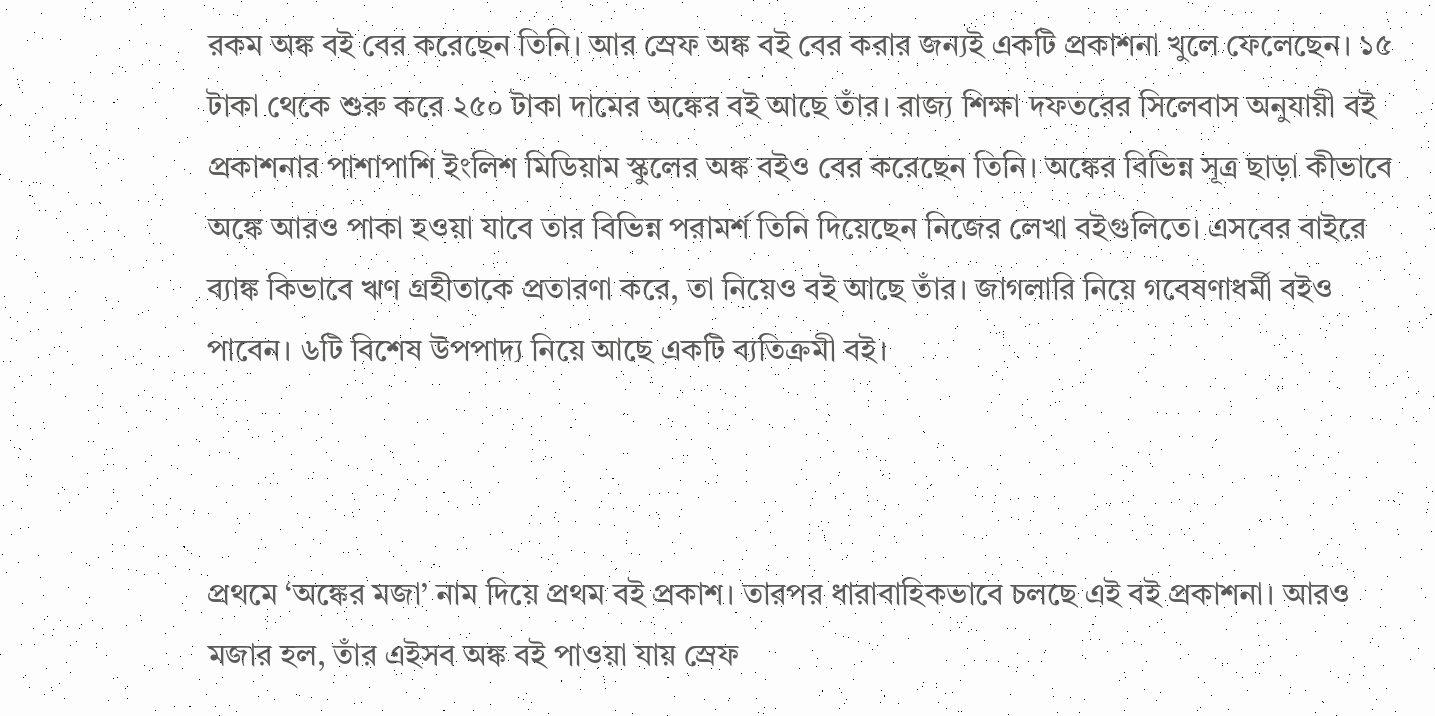রকম অঙ্ক বই বের করেছেন তিনি। আর স্রেফ অঙ্ক বই বের করার জন্যই একটি প্রকাশনা খুলে ফেলেছেন। ১৫ টাকা থেকে শুরু করে ২৫০ টাকা দামের অঙ্কের বই আছে তাঁর। রাজ্য শিক্ষা দফতরের সিলেবাস অনুযায়ী বই প্রকাশনার পাশাপাশি ইংলিশ মিডিয়াম স্কুলের অঙ্ক বইও বের করেছেন তিনি। অঙ্কের বিভিন্ন সূত্র ছাড়া কীভাবে অঙ্কে আরও পাকা হওয়া যাবে তার বিভিন্ন পরামর্শ তিনি দিয়েছেন নিজের লেখা বইগুলিতে। এসবের বাইরে ব্যাঙ্ক কিভাবে ঋণ গ্রহীতাকে প্রতারণা করে, তা নিয়েও বই আছে তাঁর। জাগলারি নিয়ে গবেষণাধর্মী বইও পাবেন। ৬টি বিশেষ উপপাদ্য নিয়ে আছে একটি ব্যতিক্রমী বই।



প্রথমে ‘অঙ্কের মজা’ নাম দিয়ে প্রথম বই প্রকাশ। তারপর ধারাবাহিকভাবে চলছে এই বই প্রকাশনা। আরও মজার হল, তাঁর এইসব অঙ্ক বই পাওয়া যায় স্রেফ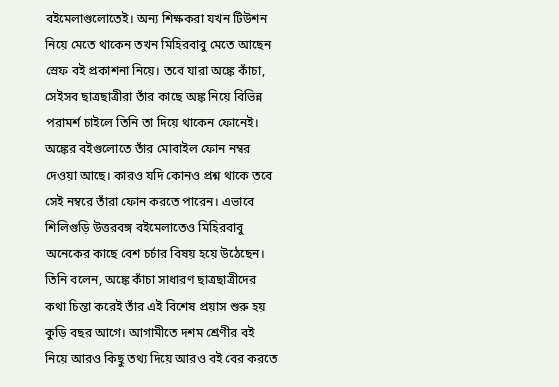বইমেলাগুলোতেই। অন্য শিক্ষকরা যখন টিউশন নিয়ে মেতে থাকেন তখন মিহিরবাবু মেতে আছেন স্রেফ বই প্রকাশনা নিয়ে। তবে যারা অঙ্কে কাঁচা, সেইসব ছাত্রছাত্রীরা তাঁর কাছে অঙ্ক নিয়ে বিভিন্ন পরামর্শ চাইলে তিনি তা দিয়ে থাকেন ফোনেই। অঙ্কের বইগুলোতে তাঁর মোবাইল ফোন নম্বর দেওয়া আছে। কারও যদি কোনও প্রশ্ন থাকে তবে সেই নম্বরে তাঁরা ফোন করতে পারেন। এভাবে শিলিগুড়ি উত্তরবঙ্গ বইমেলাতেও মিহিরবাবু অনেকের কাছে বেশ চর্চার বিষয় হয়ে উঠেছেন। তিনি বলেন, অঙ্কে কাঁচা সাধারণ ছাত্রছাত্রীদের কথা চিন্তা করেই তাঁর এই বিশেষ প্রয়াস শুরু হয় কুড়ি বছর আগে। আগামীতে দশম শ্রেণীর বই নিয়ে আরও কিছু তথ্য দিয়ে আরও বই বের করতে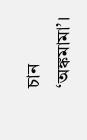চান ‘অঙ্কমামা’।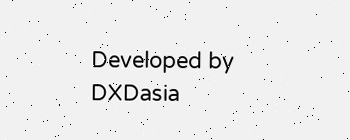Developed by DXDasia